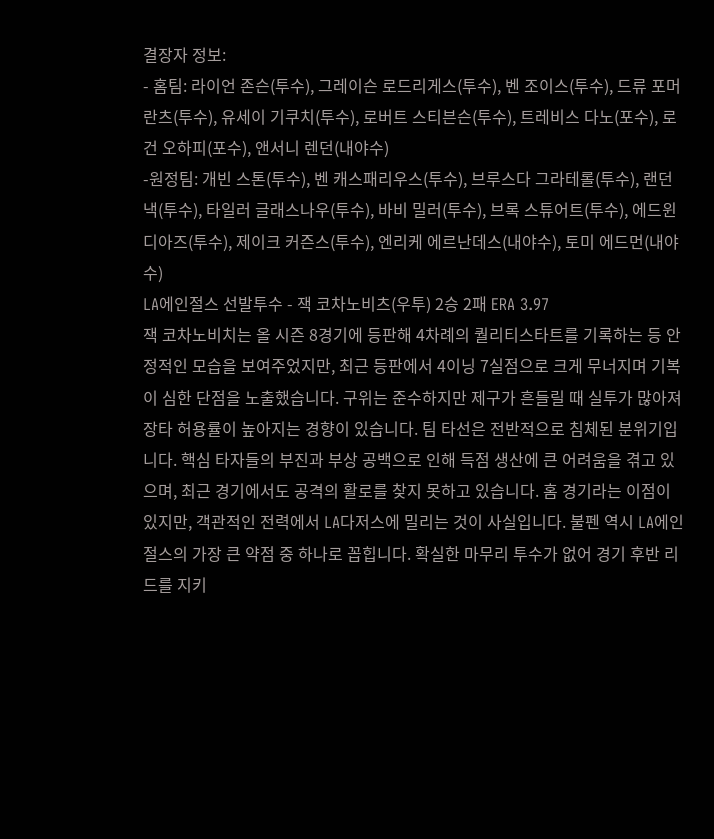결장자 정보:
- 홈팀: 라이언 존슨(투수), 그레이슨 로드리게스(투수), 벤 조이스(투수), 드류 포머란츠(투수), 유세이 기쿠치(투수), 로버트 스티븐슨(투수), 트레비스 다노(포수), 로건 오하피(포수), 앤서니 렌던(내야수)
-원정팀: 개빈 스톤(투수), 벤 캐스패리우스(투수), 브루스다 그라테롤(투수), 랜던 낵(투수), 타일러 글래스나우(투수), 바비 밀러(투수), 브록 스튜어트(투수), 에드윈 디아즈(투수), 제이크 커즌스(투수), 엔리케 에르난데스(내야수), 토미 에드먼(내야수)
LA에인절스 선발투수 - 잭 코차노비츠(우투) 2승 2패 ERA 3.97
잭 코차노비치는 올 시즌 8경기에 등판해 4차례의 퀄리티스타트를 기록하는 등 안정적인 모습을 보여주었지만, 최근 등판에서 4이닝 7실점으로 크게 무너지며 기복이 심한 단점을 노출했습니다. 구위는 준수하지만 제구가 흔들릴 때 실투가 많아져 장타 허용률이 높아지는 경향이 있습니다. 팀 타선은 전반적으로 침체된 분위기입니다. 핵심 타자들의 부진과 부상 공백으로 인해 득점 생산에 큰 어려움을 겪고 있으며, 최근 경기에서도 공격의 활로를 찾지 못하고 있습니다. 홈 경기라는 이점이 있지만, 객관적인 전력에서 LA다저스에 밀리는 것이 사실입니다. 불펜 역시 LA에인절스의 가장 큰 약점 중 하나로 꼽힙니다. 확실한 마무리 투수가 없어 경기 후반 리드를 지키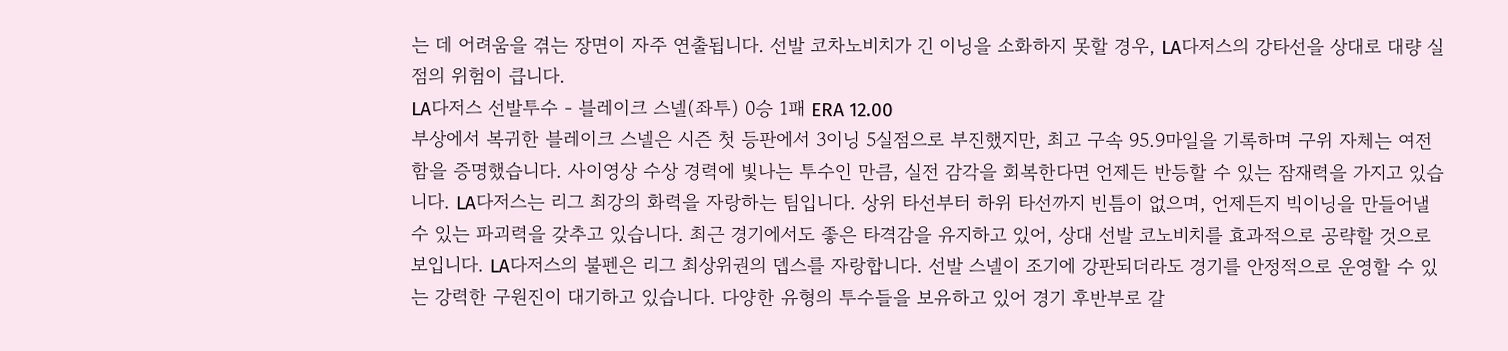는 데 어려움을 겪는 장면이 자주 연출됩니다. 선발 코차노비치가 긴 이닝을 소화하지 못할 경우, LA다저스의 강타선을 상대로 대량 실점의 위험이 큽니다.
LA다저스 선발투수 - 블레이크 스넬(좌투) 0승 1패 ERA 12.00
부상에서 복귀한 블레이크 스넬은 시즌 첫 등판에서 3이닝 5실점으로 부진했지만, 최고 구속 95.9마일을 기록하며 구위 자체는 여전함을 증명했습니다. 사이영상 수상 경력에 빛나는 투수인 만큼, 실전 감각을 회복한다면 언제든 반등할 수 있는 잠재력을 가지고 있습니다. LA다저스는 리그 최강의 화력을 자랑하는 팀입니다. 상위 타선부터 하위 타선까지 빈틈이 없으며, 언제든지 빅이닝을 만들어낼 수 있는 파괴력을 갖추고 있습니다. 최근 경기에서도 좋은 타격감을 유지하고 있어, 상대 선발 코노비치를 효과적으로 공략할 것으로 보입니다. LA다저스의 불펜은 리그 최상위권의 뎁스를 자랑합니다. 선발 스넬이 조기에 강판되더라도 경기를 안정적으로 운영할 수 있는 강력한 구원진이 대기하고 있습니다. 다양한 유형의 투수들을 보유하고 있어 경기 후반부로 갈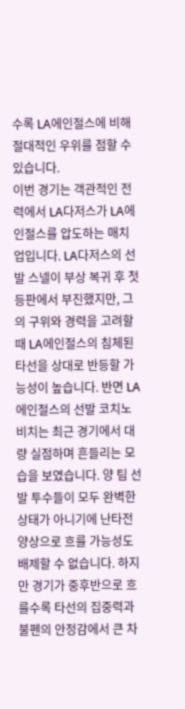수록 LA에인절스에 비해 절대적인 우위를 점할 수 있습니다.
이번 경기는 객관적인 전력에서 LA다저스가 LA에인절스를 압도하는 매치업입니다. LA다저스의 선발 스넬이 부상 복귀 후 첫 등판에서 부진했지만, 그의 구위와 경력을 고려할 때 LA에인절스의 침체된 타선을 상대로 반등할 가능성이 높습니다. 반면 LA에인절스의 선발 코치노비치는 최근 경기에서 대량 실점하며 흔들리는 모습을 보였습니다. 양 팀 선발 투수들이 모두 완벽한 상태가 아니기에 난타전 양상으로 흐를 가능성도 배제할 수 없습니다. 하지만 경기가 중후반으로 흐를수록 타선의 집중력과 불펜의 안정감에서 큰 차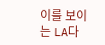이를 보이는 LA다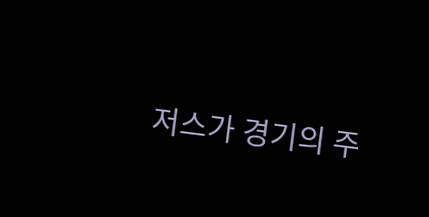저스가 경기의 주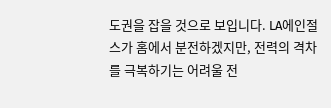도권을 잡을 것으로 보입니다. LA에인절스가 홈에서 분전하겠지만, 전력의 격차를 극복하기는 어려울 전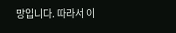망입니다. 따라서 이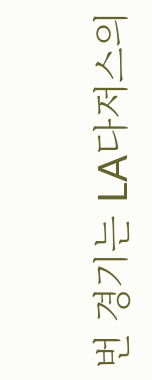번 경기는 LA다저스의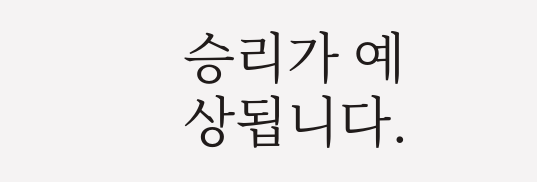승리가 예상됩니다.